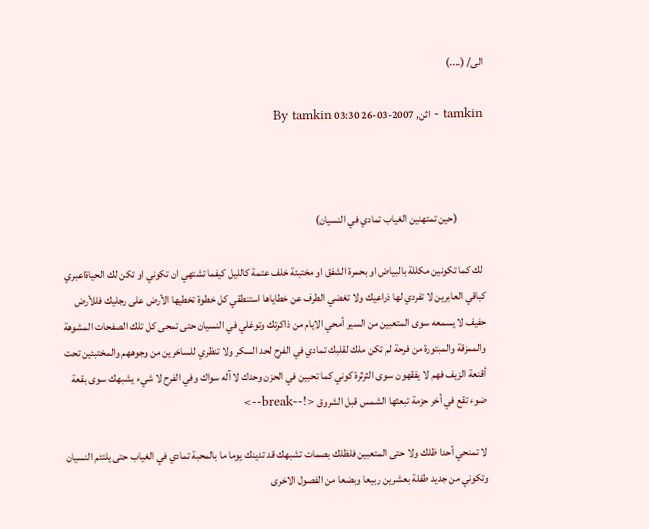الى/ (....)

tamkin - اثن, 2007-03-26 03:30 By tamkin



             (حين تمتهنين الغياب تمادي في النسيان)

 لك كما تكونين مكللة بالبياض او بحمرة الشفق او مختبئة خلف عتمة كالليل كيفما تشتهي ان تكوني او تكن لك الحياةاعبري كباقي العابرين لا تفردي لها ذراعيك ولا تغضي الطرف عن خطاياها استنطقي كل خطوة تخطيها الأرض على رجليك فللأرض حفيف لا يسمعه سوى المتعبين من السير أمحي الايام من ذاكرتك وتوغلي في النسيان حتى تمحى كل تلك الصفحات المشوهة والممزقة والمبتورة من فرحة لم تكن ملك لقلبك تمادي في الفرح لحد السكر ولا تنظري للساخرين من وجوههم والمختبئين تحت أقنعة الزيف فهم لا يفقهون سوى الثرثرة كوني كما تحبين في الحزن وحدك لا آله سواك وفي الفرح لا شيء يشبهك سوى بقعة ضوء تقع في أخر حزمة تبعثها الشمس قبل الشروق <!--break-->

لا تمنحي أحدا ظلك ولا حتى المتعبين فلظلك بصمات تشبهك قد تدينك يوما ما بالمحبة تمادي في الغياب حتى يلتئم النسيان وتكوني من جديد طفلة بعشرين ربيعا وبضعا من الفصول الاخرى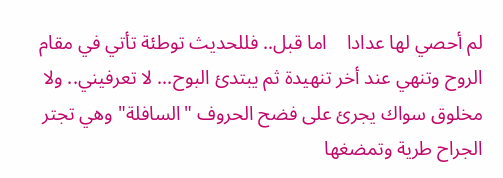لم أحصي لها عدادا    اما قبل.. فللحديث توطئة تأتي في مقام الروح وتنهي عند أخر تنهيدة ثم يبتدئ البوح... لا تعرفيني.. ولا مخلوق سواك يجرئ على فضح الحروف "السافلة" وهي تجتر الجراح طرية وتمضغها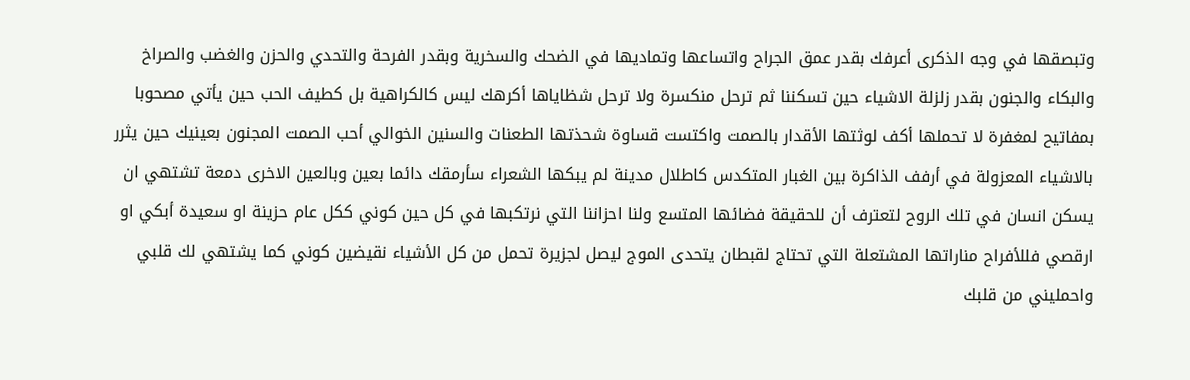وتبصقها في وجه الذكرى أعرفك بقدر عمق الجراح واتساعها وتماديها في الضحك والسخرية وبقدر الفرحة والتحدي والحزن والغضب والصراخ والبكاء والجنون بقدر زلزلة الاشياء حين تسكننا ثم ترحل منكسرة ولا ترحل شظاياها أكرهك ليس كالكراهية بل كطيف الحب حين يأتي مصحوبا بمفاتيح لمغفرة لا تحملها أكف لوثتها الأقدار بالصمت واكتست قساوة شحذتها الطعنات والسنين الخوالي أحب الصمت المجنون بعينيك حين يثرر بالاشياء المعزولة في أرفف الذاكرة بين الغبار المتكدس كاطلال مدينة لم يبكها الشعراء سأرمقك دائما بعين وبالعين الاخرى دمعة تشتهي ان يسكن انسان في تلك الروح لتعترف أن للحقيقة فضائها المتسع ولنا احزاننا التي نرتكبها في كل حين كوني ككل عام حزينة او سعيدة أبكي او ارقصي فللأفراح مناراتها المشتعلة التي تحتاج لقبطان يتحدى الموج ليصل لجزيرة تحمل من كل الأشياء نقيضين كوني كما يشتهي لك قلبي واحمليني من قلبك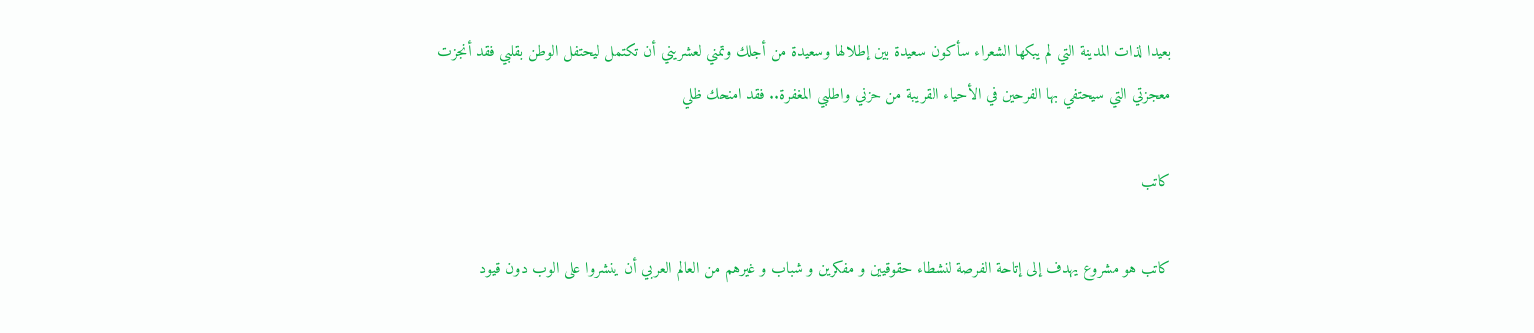بعيدا لذات المدينة التي لم يبكها الشعراء سأكون سعيدة بين إطلالها وسعيدة من أجلك وتمني لعشريني أن تكتمل ليحتفل الوطن بقلبي فقد أنجزت معجزتي التي سيحتفي بها الفرحين في الأحياء القريبة من حزني واطلبي المغفرة.. فقد امنحك ظلي

كاتب

كاتب هو مشروع يهدف إلى إتاحة الفرصة لنشطاء حقوقيين و مفكرين و شباب و غيرهم من العالم العربي أن ينشروا على الوب دون قيود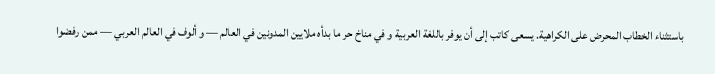باستثناء الخطاب المحرض على الكراهية. يسعى كاتب إلى أن يوفر باللغة العربية و في مناخ حر ما بدأه ملايين المدونين في العالم — و ألوف في العالم العربي — ممن رفضوا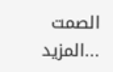الصمت ...المزيد